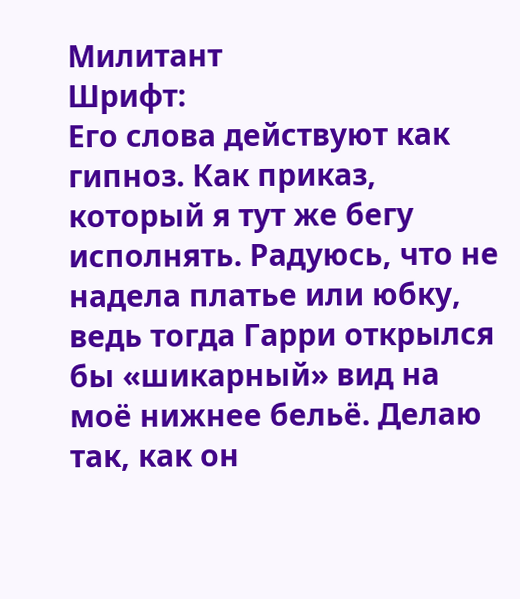Милитант
Шрифт:
Его слова действуют как гипноз. Как приказ, который я тут же бегу исполнять. Радуюсь, что не надела платье или юбку, ведь тогда Гарри открылся бы «шикарный» вид на моё нижнее бельё. Делаю так, как он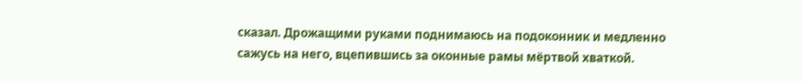сказал. Дрожащими руками поднимаюсь на подоконник и медленно сажусь на него, вцепившись за оконные рамы мёртвой хваткой.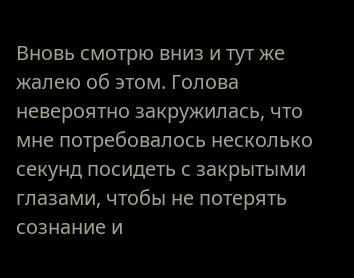Вновь смотрю вниз и тут же жалею об этом. Голова невероятно закружилась, что мне потребовалось несколько секунд посидеть с закрытыми глазами, чтобы не потерять сознание и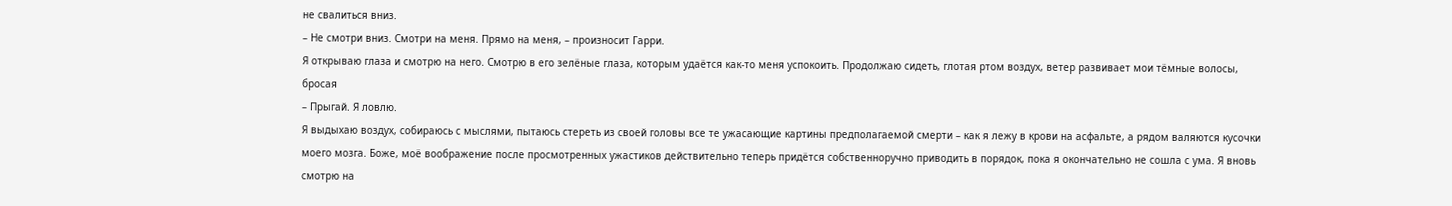не свалиться вниз.
– Не смотри вниз. Смотри на меня. Прямо на меня, – произносит Гарри.
Я открываю глаза и смотрю на него. Смотрю в его зелёные глаза, которым удаётся как-то меня успокоить. Продолжаю сидеть, глотая ртом воздух, ветер развивает мои тёмные волосы, бросая
– Прыгай. Я ловлю.
Я выдыхаю воздух, собираюсь с мыслями, пытаюсь стереть из своей головы все те ужасающие картины предполагаемой смерти – как я лежу в крови на асфальте, а рядом валяются кусочки моего мозга. Боже, моё воображение после просмотренных ужастиков действительно теперь придётся собственноручно приводить в порядок, пока я окончательно не сошла с ума. Я вновь смотрю на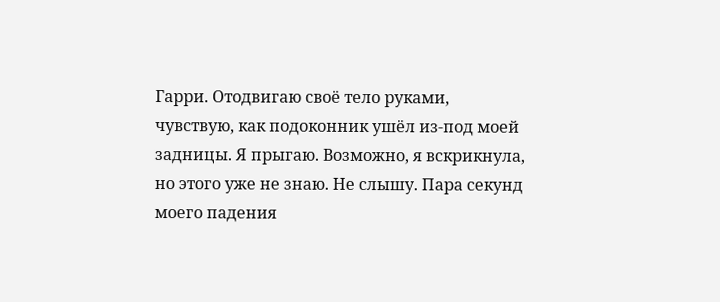Гарри. Отодвигаю своё тело руками, чувствую, как подоконник ушёл из-под моей задницы. Я прыгаю. Возможно, я вскрикнула, но этого уже не знаю. Не слышу. Пара секунд моего падения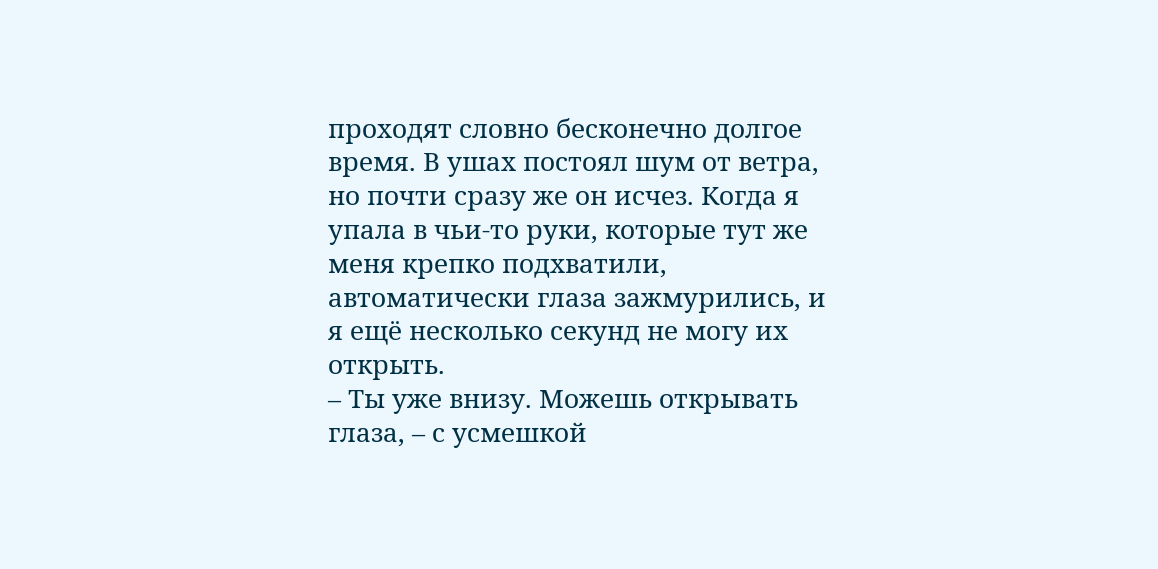проходят словно бесконечно долгое время. В ушах постоял шум от ветра, но почти сразу же он исчез. Когда я упала в чьи-то руки, которые тут же меня крепко подхватили, автоматически глаза зажмурились, и я ещё несколько секунд не могу их открыть.
– Ты уже внизу. Можешь открывать глаза, – с усмешкой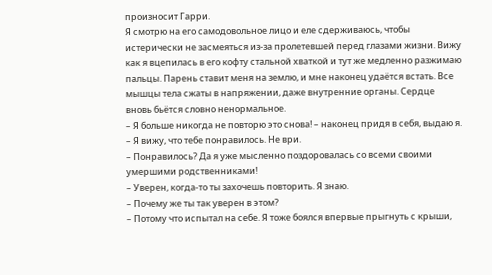произносит Гарри.
Я смотрю на его самодовольное лицо и еле сдерживаюсь, чтобы истерически не засмеяться из-за пролетевшей перед глазами жизни. Вижу как я вцепилась в его кофту стальной хваткой и тут же медленно разжимаю пальцы. Парень ставит меня на землю, и мне наконец удаётся встать. Все мышцы тела сжаты в напряжении, даже внутренние органы. Сердце вновь бьётся словно ненормальное.
– Я больше никогда не повторю это снова! – наконец придя в себя, выдаю я.
– Я вижу, что тебе понравилось. Не ври.
– Понравилось? Да я уже мысленно поздоровалась со всеми своими умершими родственниками!
– Уверен, когда-то ты захочешь повторить. Я знаю.
– Почему же ты так уверен в этом?
– Потому что испытал на себе. Я тоже боялся впервые прыгнуть с крыши,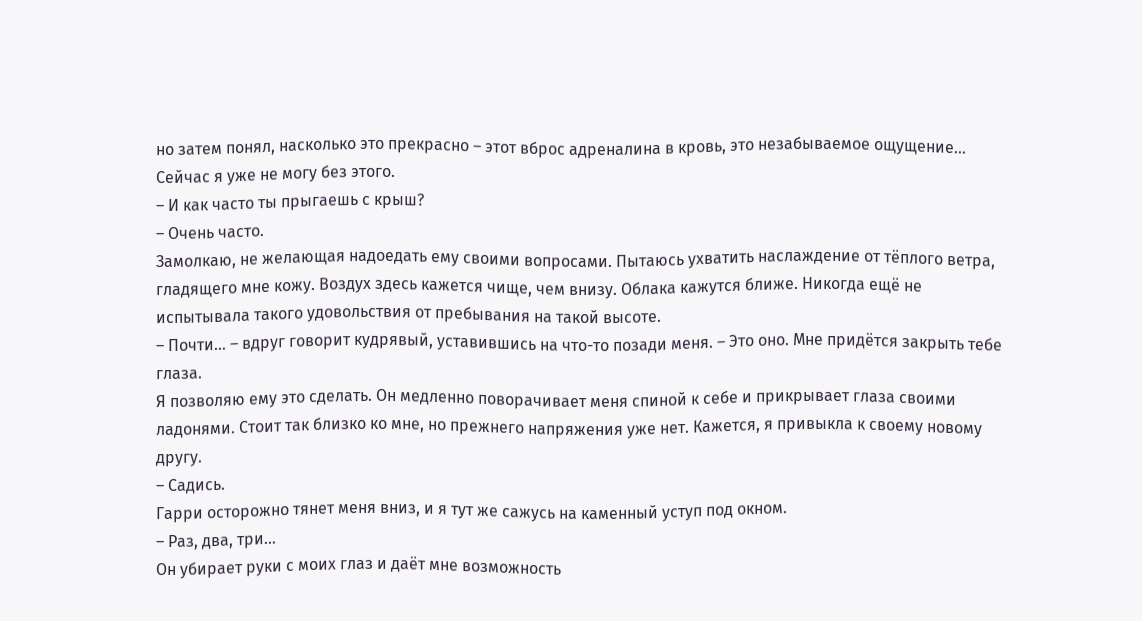но затем понял, насколько это прекрасно – этот вброс адреналина в кровь, это незабываемое ощущение… Сейчас я уже не могу без этого.
– И как часто ты прыгаешь с крыш?
– Очень часто.
Замолкаю, не желающая надоедать ему своими вопросами. Пытаюсь ухватить наслаждение от тёплого ветра, гладящего мне кожу. Воздух здесь кажется чище, чем внизу. Облака кажутся ближе. Никогда ещё не испытывала такого удовольствия от пребывания на такой высоте.
– Почти… – вдруг говорит кудрявый, уставившись на что-то позади меня. – Это оно. Мне придётся закрыть тебе глаза.
Я позволяю ему это сделать. Он медленно поворачивает меня спиной к себе и прикрывает глаза своими ладонями. Стоит так близко ко мне, но прежнего напряжения уже нет. Кажется, я привыкла к своему новому другу.
– Садись.
Гарри осторожно тянет меня вниз, и я тут же сажусь на каменный уступ под окном.
– Раз, два, три…
Он убирает руки с моих глаз и даёт мне возможность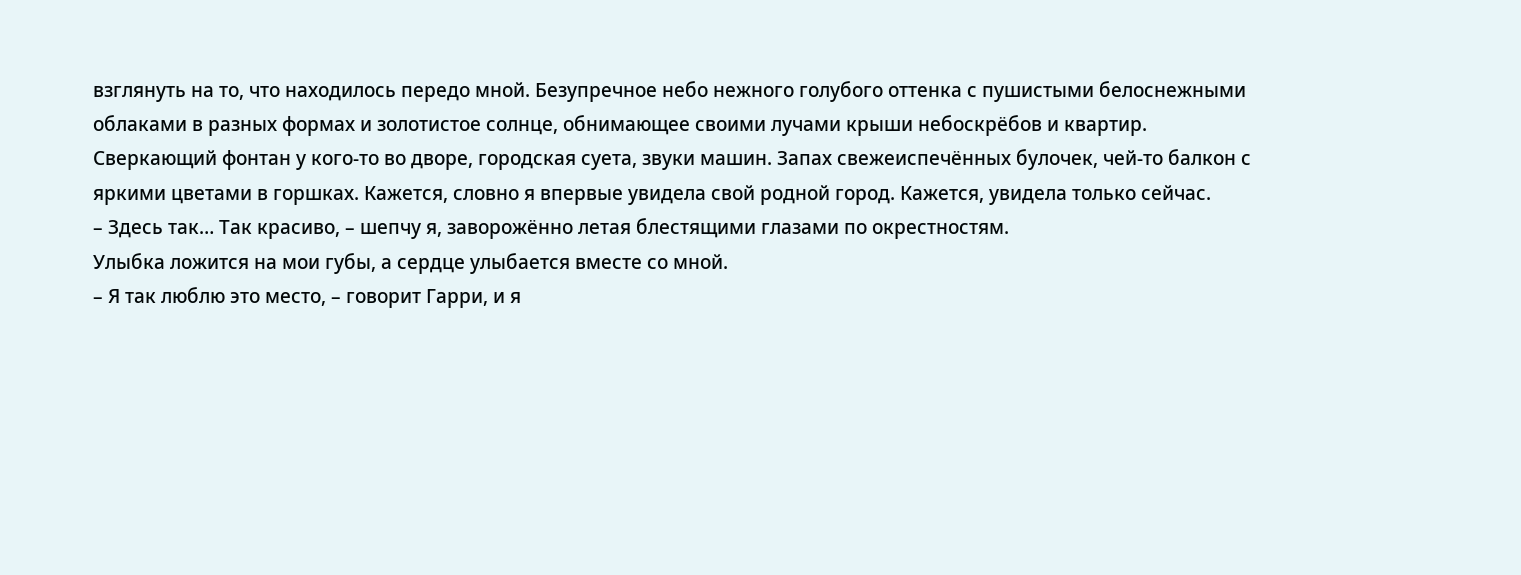взглянуть на то, что находилось передо мной. Безупречное небо нежного голубого оттенка с пушистыми белоснежными облаками в разных формах и золотистое солнце, обнимающее своими лучами крыши небоскрёбов и квартир. Сверкающий фонтан у кого-то во дворе, городская суета, звуки машин. Запах свежеиспечённых булочек, чей-то балкон с яркими цветами в горшках. Кажется, словно я впервые увидела свой родной город. Кажется, увидела только сейчас.
– Здесь так… Так красиво, – шепчу я, заворожённо летая блестящими глазами по окрестностям.
Улыбка ложится на мои губы, а сердце улыбается вместе со мной.
– Я так люблю это место, – говорит Гарри, и я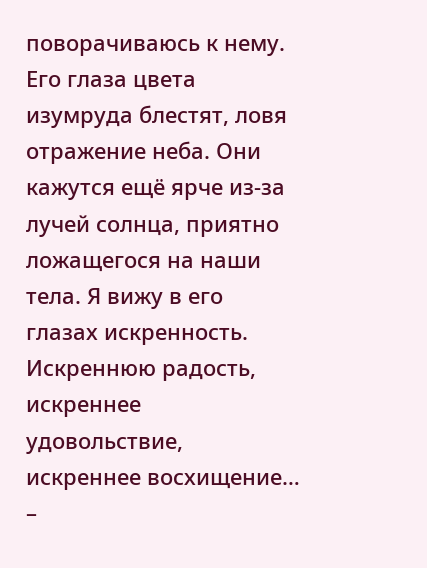поворачиваюсь к нему.
Его глаза цвета изумруда блестят, ловя отражение неба. Они кажутся ещё ярче из-за лучей солнца, приятно ложащегося на наши тела. Я вижу в его глазах искренность. Искреннюю радость, искреннее удовольствие, искреннее восхищение…
–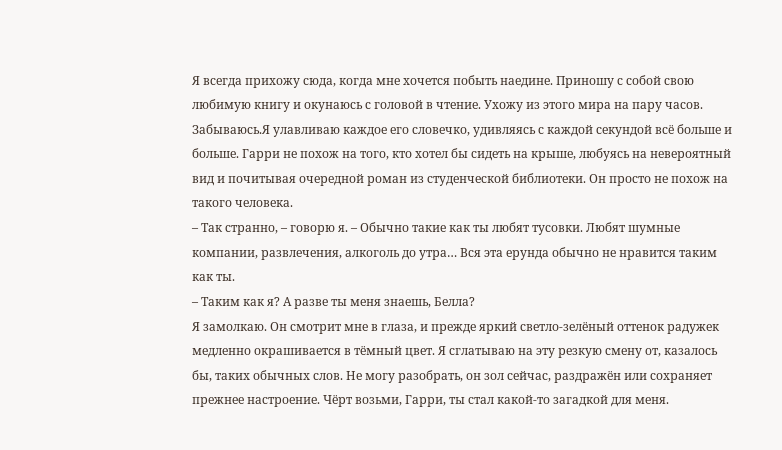Я всегда прихожу сюда, когда мне хочется побыть наедине. Приношу с собой свою
любимую книгу и окунаюсь с головой в чтение. Ухожу из этого мира на пару часов. Забываюсь.Я улавливаю каждое его словечко, удивляясь с каждой секундой всё больше и больше. Гарри не похож на того, кто хотел бы сидеть на крыше, любуясь на невероятный вид и почитывая очередной роман из студенческой библиотеки. Он просто не похож на такого человека.
– Так странно, – говорю я. – Обычно такие как ты любят тусовки. Любят шумные компании, развлечения, алкоголь до утра… Вся эта ерунда обычно не нравится таким как ты.
– Таким как я? А разве ты меня знаешь, Белла?
Я замолкаю. Он смотрит мне в глаза, и прежде яркий светло-зелёный оттенок радужек медленно окрашивается в тёмный цвет. Я сглатываю на эту резкую смену от, казалось бы, таких обычных слов. Не могу разобрать, он зол сейчас, раздражён или сохраняет прежнее настроение. Чёрт возьми, Гарри, ты стал какой-то загадкой для меня.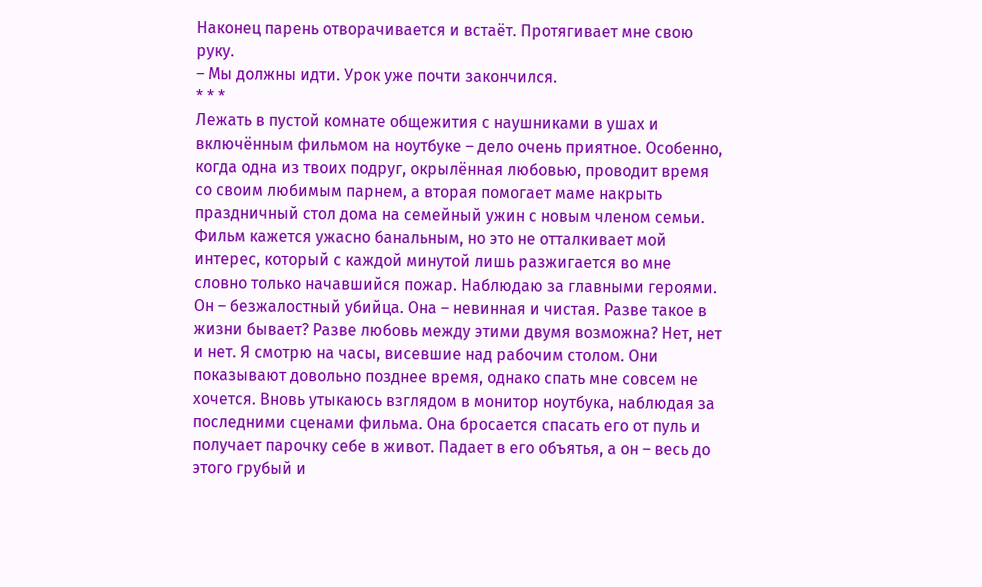Наконец парень отворачивается и встаёт. Протягивает мне свою руку.
– Мы должны идти. Урок уже почти закончился.
* * *
Лежать в пустой комнате общежития с наушниками в ушах и включённым фильмом на ноутбуке – дело очень приятное. Особенно, когда одна из твоих подруг, окрылённая любовью, проводит время со своим любимым парнем, а вторая помогает маме накрыть праздничный стол дома на семейный ужин с новым членом семьи.
Фильм кажется ужасно банальным, но это не отталкивает мой интерес, который с каждой минутой лишь разжигается во мне словно только начавшийся пожар. Наблюдаю за главными героями. Он – безжалостный убийца. Она – невинная и чистая. Разве такое в жизни бывает? Разве любовь между этими двумя возможна? Нет, нет и нет. Я смотрю на часы, висевшие над рабочим столом. Они показывают довольно позднее время, однако спать мне совсем не хочется. Вновь утыкаюсь взглядом в монитор ноутбука, наблюдая за последними сценами фильма. Она бросается спасать его от пуль и получает парочку себе в живот. Падает в его объятья, а он – весь до этого грубый и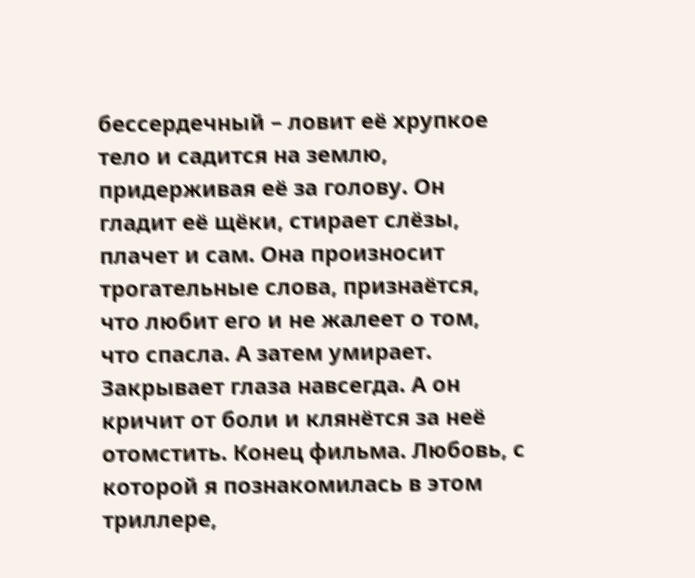бессердечный – ловит её хрупкое тело и садится на землю, придерживая её за голову. Он гладит её щёки, стирает слёзы, плачет и сам. Она произносит трогательные слова, признаётся, что любит его и не жалеет о том, что спасла. А затем умирает. Закрывает глаза навсегда. А он кричит от боли и клянётся за неё отомстить. Конец фильма. Любовь, с которой я познакомилась в этом триллере,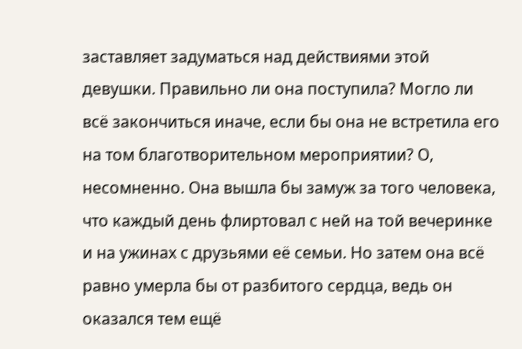заставляет задуматься над действиями этой девушки. Правильно ли она поступила? Могло ли всё закончиться иначе, если бы она не встретила его на том благотворительном мероприятии? О, несомненно. Она вышла бы замуж за того человека, что каждый день флиртовал с ней на той вечеринке и на ужинах с друзьями её семьи. Но затем она всё равно умерла бы от разбитого сердца, ведь он оказался тем ещё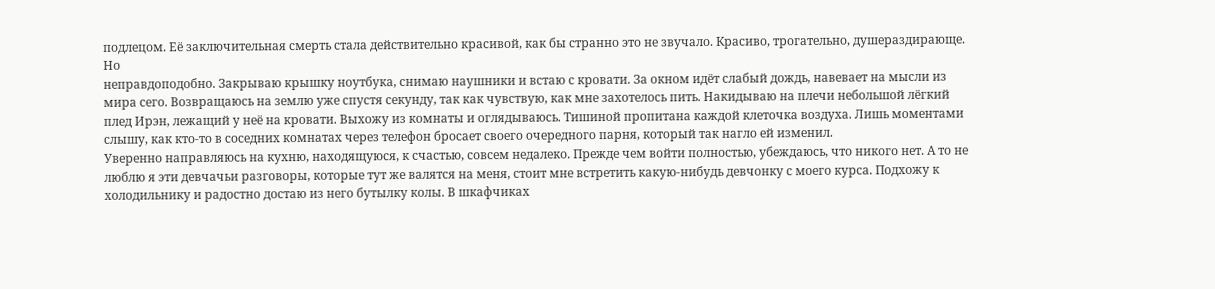подлецом. Её заключительная смерть стала действительно красивой, как бы странно это не звучало. Красиво, трогательно, душераздирающе. Но
неправдоподобно. Закрываю крышку ноутбука, снимаю наушники и встаю с кровати. За окном идёт слабый дождь, навевает на мысли из мира сего. Возвращаюсь на землю уже спустя секунду, так как чувствую, как мне захотелось пить. Накидываю на плечи небольшой лёгкий плед Ирэн, лежащий у неё на кровати. Выхожу из комнаты и оглядываюсь. Тишиной пропитана каждой клеточка воздуха. Лишь моментами слышу, как кто-то в соседних комнатах через телефон бросает своего очередного парня, который так нагло ей изменил.
Уверенно направляюсь на кухню, находящуюся, к счастью, совсем недалеко. Прежде чем войти полностью, убеждаюсь, что никого нет. А то не люблю я эти девчачьи разговоры, которые тут же валятся на меня, стоит мне встретить какую-нибудь девчонку с моего курса. Подхожу к холодильнику и радостно достаю из него бутылку колы. В шкафчиках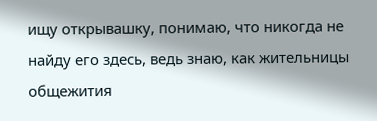ищу открывашку, понимаю, что никогда не найду его здесь, ведь знаю, как жительницы общежития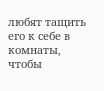любят тащить его к себе в комнаты, чтобы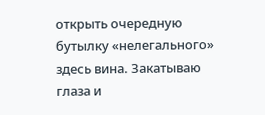открыть очередную бутылку «нелегального» здесь вина. Закатываю глаза и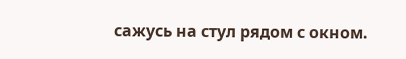сажусь на стул рядом с окном.